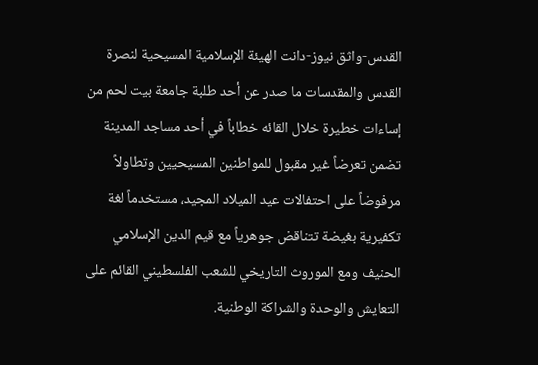القدس-واثق نيوز-دانت الهيئة الإسلامية المسيحية لنصرة القدس والمقدسات ما صدر عن أحد طلبة جامعة بيت لحم من إساءات خطيرة خلال القائه خطاباً في أحد مساجد المدينة تضمن تعرضاً غير مقبول للمواطنين المسيحيين وتطاولاً مرفوضاً على احتفالات عيد الميلاد المجيد، مستخدماً لغة تكفيرية بغيضة تتناقض جوهرياً مع قيم الدين الإسلامي الحنيف ومع الموروث التاريخي للشعب الفلسطيني القائم على التعايش والوحدة والشراكة الوطنية.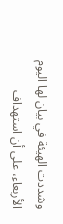وشددت الهيئة في بيان لها اليوم الأربعاء، على أن استهداف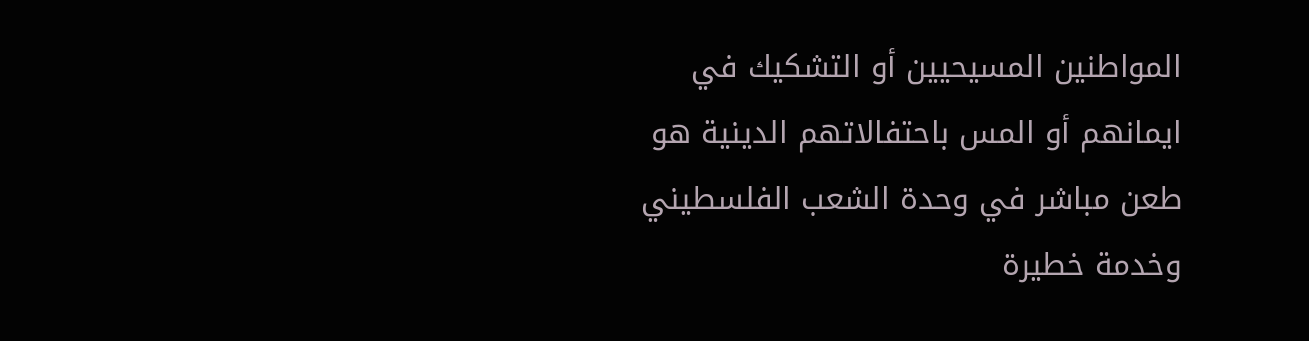المواطنين المسيحيين أو التشكيك في ايمانهم أو المس باحتفالاتهم الدينية هو طعن مباشر في وحدة الشعب الفلسطيني وخدمة خطيرة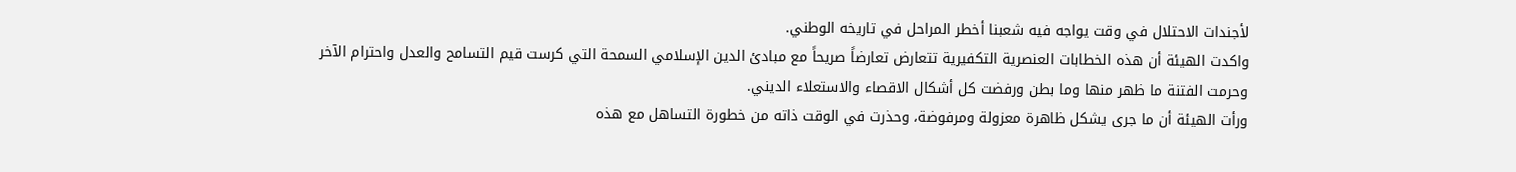لأجندات الاحتلال في وقت يواجه فيه شعبنا أخطر المراحل في تاريخه الوطني.
واكدت الهيئة أن هذه الخطابات العنصرية التكفيرية تتعارض تعارضاً صريحاً مع مبادئ الدين الإسلامي السمحة التي كرست قيم التسامح والعدل واحترام الآخر وحرمت الفتنة ما ظهر منها وما بطن ورفضت كل أشكال الاقصاء والاستعلاء الديني.
ورأت الهيئة أن ما جرى يشكل ظاهرة معزولة ومرفوضة، وحذرت في الوقت ذاته من خطورة التساهل مع هذه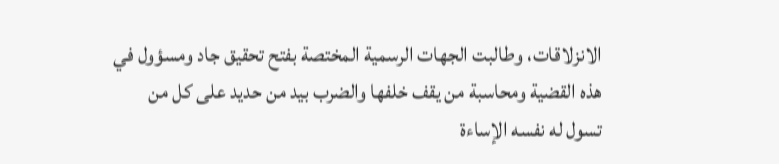الانزلاقات، وطالبت الجهات الرسمية المختصة بفتح تحقيق جاد ومسؤول في هذه القضية ومحاسبة من يقف خلفها والضرب بيد من حديد على كل من تسول له نفسه الإساءة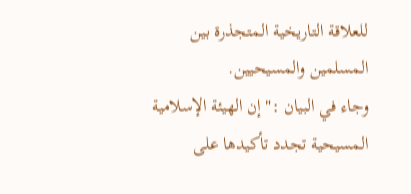للعلاقة التاريخية المتجذرة بين المسلمين والمسيحيين.
وجاء في البيان :" إن الهيئة الإسلامية المسيحية تجدد تأكيدها على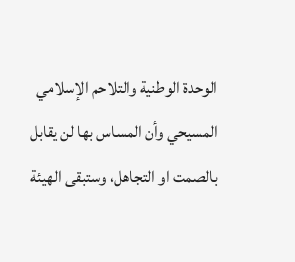الوحدة الوطنية والتلاحم الإسلامي المسيحي وأن المساس بها لن يقابل بالصمت او التجاهل، وستبقى الهيئة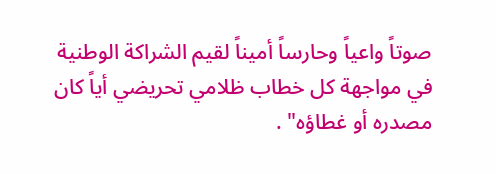صوتاً واعياً وحارساً أميناً لقيم الشراكة الوطنية في مواجهة كل خطاب ظلامي تحريضي أياً كان مصدره أو غطاؤه" .